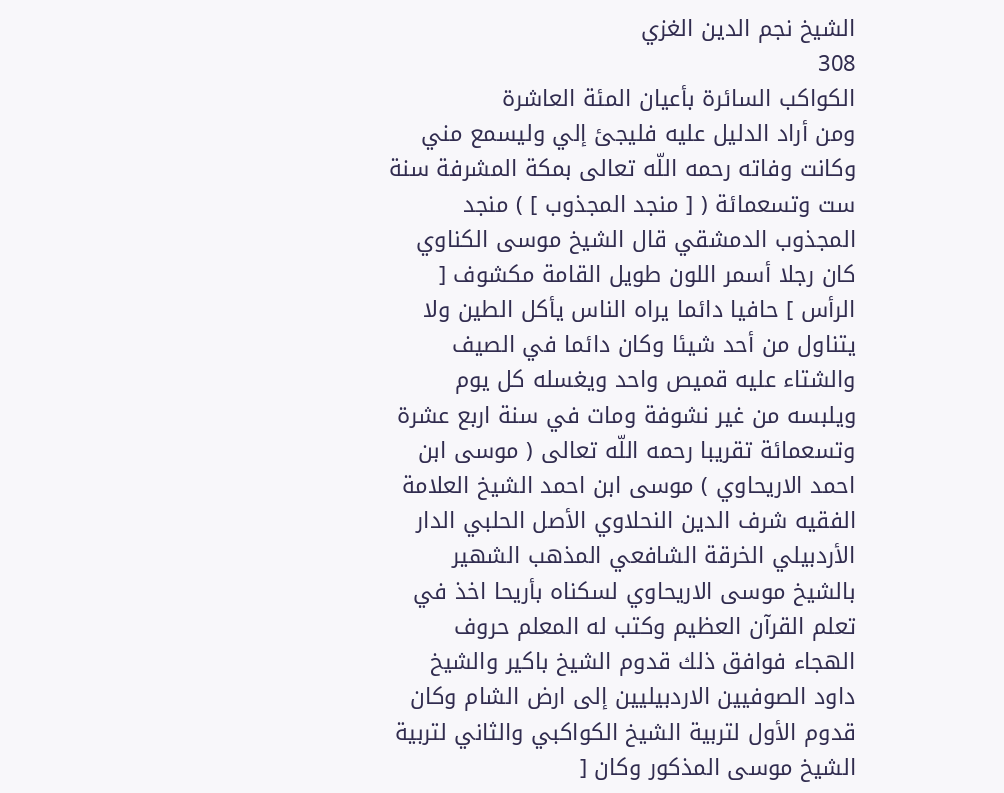الشيخ نجم الدين الغزي
308
الكواكب السائرة بأعيان المئة العاشرة
ومن أراد الدليل عليه فليجئ إلي وليسمع مني وكانت وفاته رحمه اللّه تعالى بمكة المشرفة سنة ست وتسعمائة ( [ منجد المجذوب ] ) منجد المجذوب الدمشقي قال الشيخ موسى الكناوي كان رجلا أسمر اللون طويل القامة مكشوف [ الرأس ] حافيا دائما يراه الناس يأكل الطين ولا يتناول من أحد شيئا وكان دائما في الصيف والشتاء عليه قميص واحد ويغسله كل يوم ويلبسه من غير نشوفة ومات في سنة اربع عشرة وتسعمائة تقريبا رحمه اللّه تعالى ( موسى ابن احمد الاريحاوي ) موسى ابن احمد الشيخ العلامة الفقيه شرف الدين النحلاوي الأصل الحلبي الدار الأردبيلي الخرقة الشافعي المذهب الشهير بالشيخ موسى الاريحاوي لسكناه بأريحا اخذ في تعلم القرآن العظيم وكتب له المعلم حروف الهجاء فوافق ذلك قدوم الشيخ باكير والشيخ داود الصوفيين الاردبيليين إلى ارض الشام وكان قدوم الأول لتربية الشيخ الكواكبي والثاني لتربية الشيخ موسى المذكور وكان [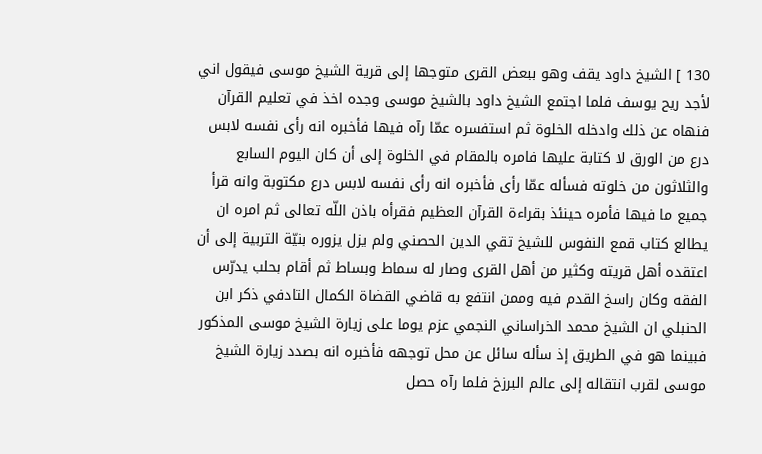130 ] الشيخ داود يقف وهو ببعض القرى متوجها إلى قرية الشيخ موسى فيقول اني لأجد ريح يوسف فلما اجتمع الشيخ داود بالشيخ موسى وجده اخذ في تعليم القرآن فنهاه عن ذلك وادخله الخلوة ثم استفسره عمّا رآه فيها فأخبره انه رأى نفسه لابس درع من الورق لا كتابة عليها فامره بالمقام في الخلوة إلى أن كان اليوم السابع والثلاثون من خلوته فسأله عمّا رأى فأخبره انه رأى نفسه لابس درع مكتوبة وانه قرأ جميع ما فيها فأمره حينئذ بقراءة القرآن العظيم فقرأه باذن اللّه تعالى ثم امره ان يطالع كتاب قمع النفوس للشيخ تقي الدين الحصني ولم يزل يزوره بنيّة التربية إلى أن اعتقده أهل قريته وكثير من أهل القرى وصار له سماط وبساط ثم أقام بحلب يدرّس الفقه وكان راسخ القدم فيه وممن انتفع به قاضي القضاة الكمال التادفي ذكر ابن الحنبلي ان الشيخ محمد الخراساني النجمي عزم يوما على زيارة الشيخ موسى المذكور فبينما هو في الطريق إذ سأله سائل عن محل توجهه فأخبره انه بصدد زيارة الشيخ موسى لقرب انتقاله إلى عالم البرزخ فلما رآه حصل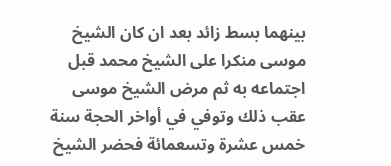بينهما بسط زائد بعد ان كان الشيخ موسى منكرا على الشيخ محمد قبل اجتماعه به ثم مرض الشيخ موسى عقب ذلك وتوفي في أواخر الحجة سنة خمس عشرة وتسعمائة فحضر الشيخ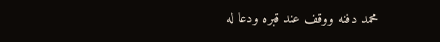محمد دفنه ووقف عند قبره ودعا له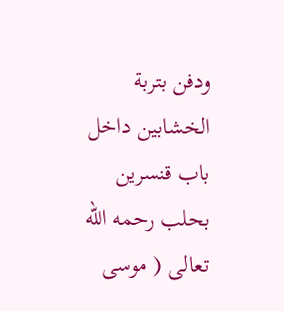ودفن بتربة الخشابين داخل باب قنسرين بحلب رحمه اللّه تعالى ( موسى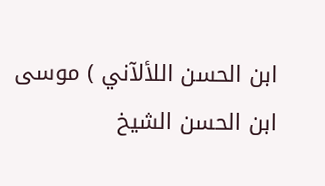ابن الحسن اللألآني ) موسى ابن الحسن الشيخ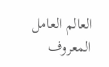العالم العامل المعروف